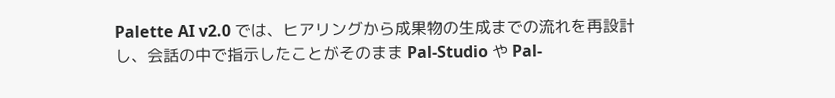Palette AI v2.0 では、ヒアリングから成果物の生成までの流れを再設計し、会話の中で指示したことがそのまま Pal-Studio や Pal-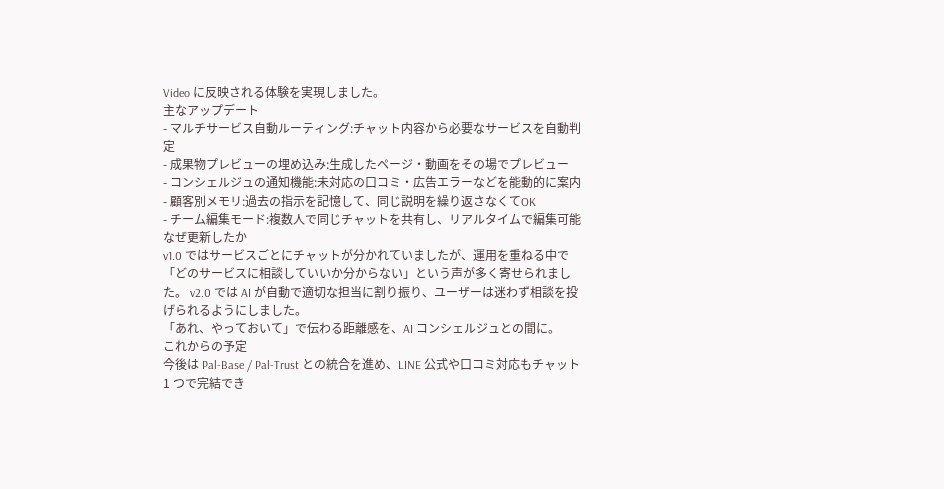Video に反映される体験を実現しました。
主なアップデート
- マルチサービス自動ルーティング:チャット内容から必要なサービスを自動判定
- 成果物プレビューの埋め込み:生成したページ・動画をその場でプレビュー
- コンシェルジュの通知機能:未対応の口コミ・広告エラーなどを能動的に案内
- 顧客別メモリ:過去の指示を記憶して、同じ説明を繰り返さなくてOK
- チーム編集モード:複数人で同じチャットを共有し、リアルタイムで編集可能
なぜ更新したか
v1.0 ではサービスごとにチャットが分かれていましたが、運用を重ねる中で「どのサービスに相談していいか分からない」という声が多く寄せられました。 v2.0 では AI が自動で適切な担当に割り振り、ユーザーは迷わず相談を投げられるようにしました。
「あれ、やっておいて」で伝わる距離感を、AI コンシェルジュとの間に。
これからの予定
今後は Pal-Base / Pal-Trust との統合を進め、LINE 公式や口コミ対応もチャット 1 つで完結でき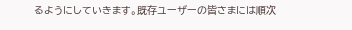るようにしていきます。既存ユーザーの皆さまには順次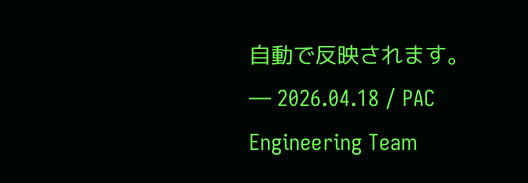自動で反映されます。
— 2026.04.18 / PAC Engineering Team